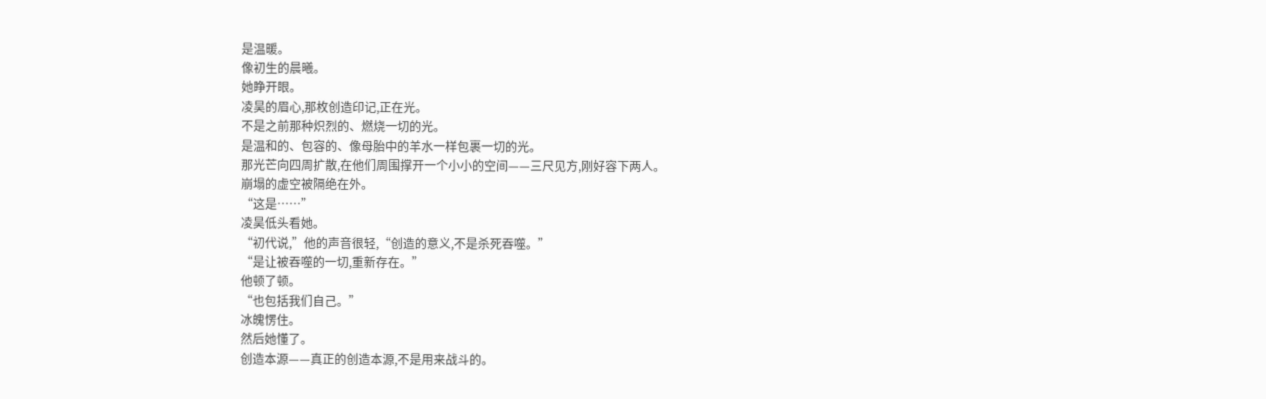是温暖。
像初生的晨曦。
她睁开眼。
凌昊的眉心,那枚创造印记,正在光。
不是之前那种炽烈的、燃烧一切的光。
是温和的、包容的、像母胎中的羊水一样包裹一切的光。
那光芒向四周扩散,在他们周围撑开一个小小的空间——三尺见方,刚好容下两人。
崩塌的虚空被隔绝在外。
“这是……”
凌昊低头看她。
“初代说,”他的声音很轻,“创造的意义,不是杀死吞噬。”
“是让被吞噬的一切,重新存在。”
他顿了顿。
“也包括我们自己。”
冰魄愣住。
然后她懂了。
创造本源——真正的创造本源,不是用来战斗的。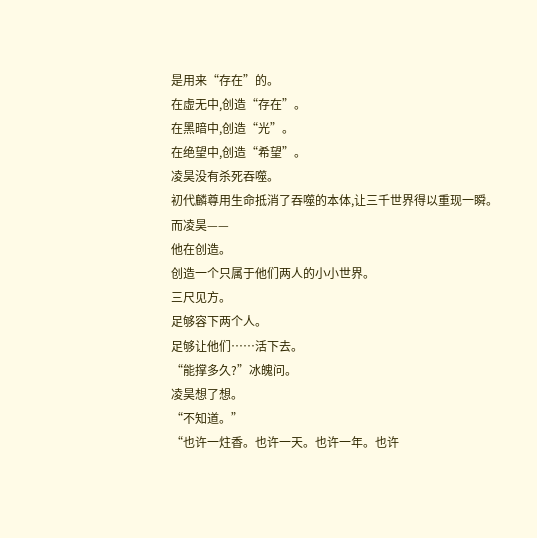是用来“存在”的。
在虚无中,创造“存在”。
在黑暗中,创造“光”。
在绝望中,创造“希望”。
凌昊没有杀死吞噬。
初代麟尊用生命抵消了吞噬的本体,让三千世界得以重现一瞬。
而凌昊——
他在创造。
创造一个只属于他们两人的小小世界。
三尺见方。
足够容下两个人。
足够让他们……活下去。
“能撑多久?”冰魄问。
凌昊想了想。
“不知道。”
“也许一炷香。也许一天。也许一年。也许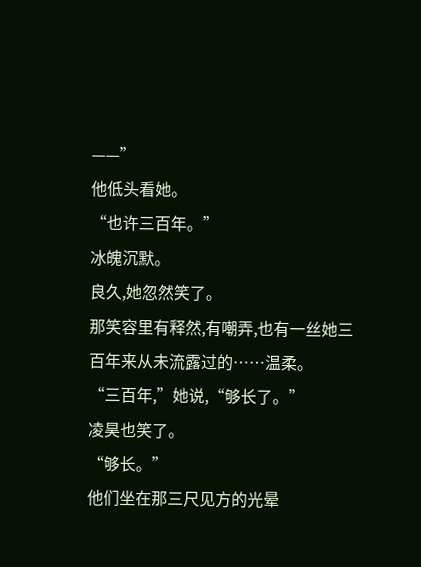——”
他低头看她。
“也许三百年。”
冰魄沉默。
良久,她忽然笑了。
那笑容里有释然,有嘲弄,也有一丝她三百年来从未流露过的……温柔。
“三百年,”她说,“够长了。”
凌昊也笑了。
“够长。”
他们坐在那三尺见方的光晕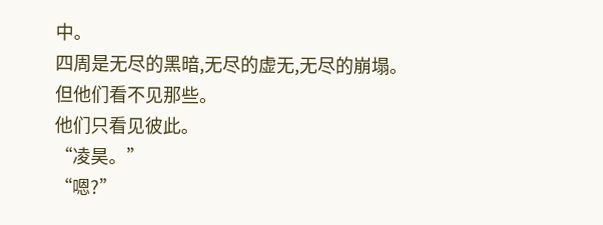中。
四周是无尽的黑暗,无尽的虚无,无尽的崩塌。
但他们看不见那些。
他们只看见彼此。
“凌昊。”
“嗯?”